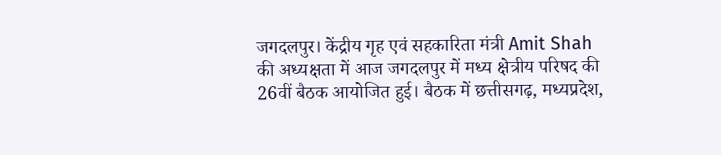जगदलपुर। केंद्रीय गृह एवं सहकारिता मंत्री Amit Shah की अध्यक्षता में आज जगदलपुर में मध्य क्षेत्रीय परिषद की 26वीं बैठक आयोजित हुई। बैठक में छत्तीसगढ़, मध्यप्रदेश,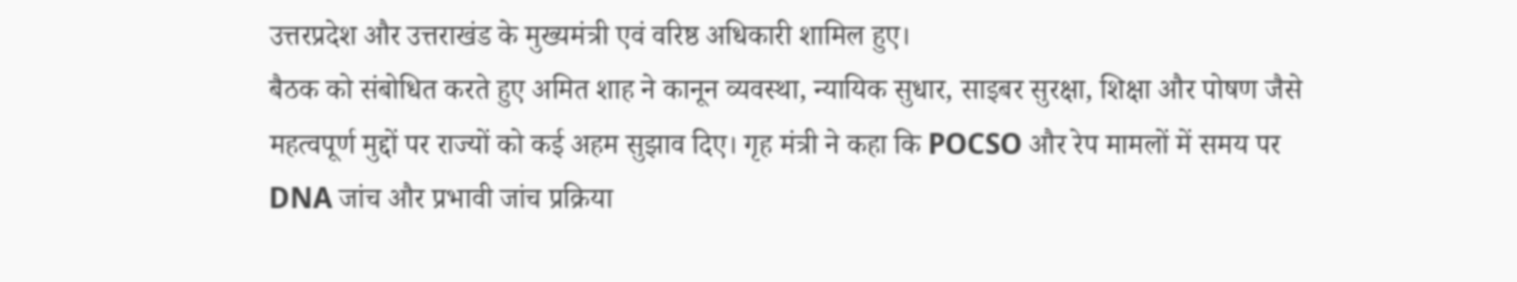उत्तरप्रदेश और उत्तराखंड के मुख्यमंत्री एवं वरिष्ठ अधिकारी शामिल हुए।
बैठक को संबोधित करते हुए अमित शाह ने कानून व्यवस्था, न्यायिक सुधार, साइबर सुरक्षा, शिक्षा और पोषण जैसे महत्वपूर्ण मुद्दों पर राज्यों को कई अहम सुझाव दिए। गृह मंत्री ने कहा कि POCSO और रेप मामलों में समय पर DNA जांच और प्रभावी जांच प्रक्रिया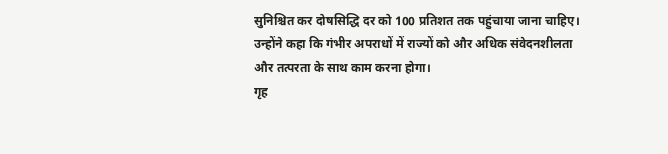सुनिश्चित कर दोषसिद्धि दर को 100 प्रतिशत तक पहुंचाया जाना चाहिए। उन्होंने कहा कि गंभीर अपराधों में राज्यों को और अधिक संवेदनशीलता और तत्परता के साथ काम करना होगा।
गृह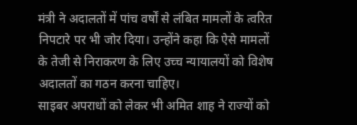मंत्री ने अदालतों में पांच वर्षों से लंबित मामलों के त्वरित निपटारे पर भी जोर दिया। उन्होंने कहा कि ऐसे मामलों के तेजी से निराकरण के लिए उच्च न्यायालयों को विशेष अदालतों का गठन करना चाहिए।
साइबर अपराधों को लेकर भी अमित शाह ने राज्यों को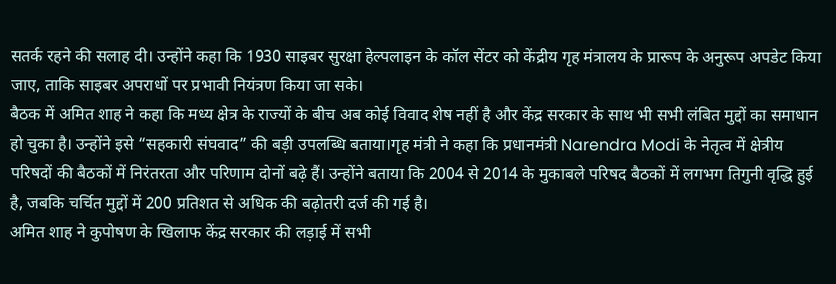सतर्क रहने की सलाह दी। उन्होंने कहा कि 1930 साइबर सुरक्षा हेल्पलाइन के कॉल सेंटर को केंद्रीय गृह मंत्रालय के प्रारूप के अनुरूप अपडेट किया जाए, ताकि साइबर अपराधों पर प्रभावी नियंत्रण किया जा सके।
बैठक में अमित शाह ने कहा कि मध्य क्षेत्र के राज्यों के बीच अब कोई विवाद शेष नहीं है और केंद्र सरकार के साथ भी सभी लंबित मुद्दों का समाधान हो चुका है। उन्होंने इसे “सहकारी संघवाद” की बड़ी उपलब्धि बताया।गृह मंत्री ने कहा कि प्रधानमंत्री Narendra Modi के नेतृत्व में क्षेत्रीय परिषदों की बैठकों में निरंतरता और परिणाम दोनों बढ़े हैं। उन्होंने बताया कि 2004 से 2014 के मुकाबले परिषद बैठकों में लगभग तिगुनी वृद्धि हुई है, जबकि चर्चित मुद्दों में 200 प्रतिशत से अधिक की बढ़ोतरी दर्ज की गई है।
अमित शाह ने कुपोषण के खिलाफ केंद्र सरकार की लड़ाई में सभी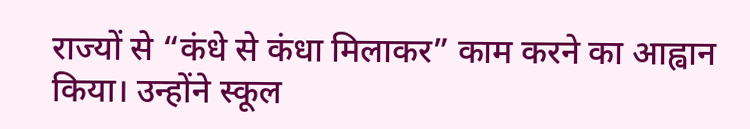राज्यों से “कंधे से कंधा मिलाकर” काम करने का आह्वान किया। उन्होंने स्कूल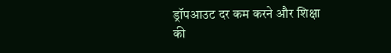ड्रॉपआउट दर कम करने और शिक्षा की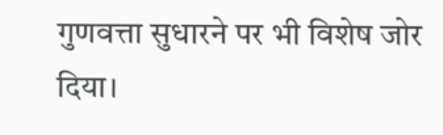गुणवत्ता सुधारने पर भी विशेष जोर दिया।